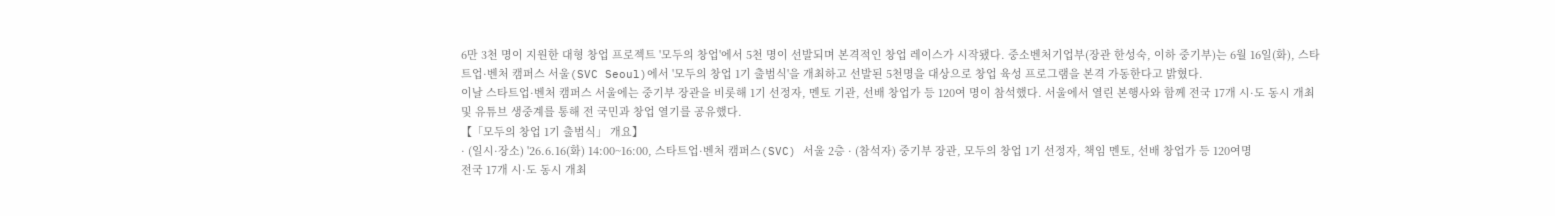6만 3천 명이 지원한 대형 창업 프로젝트 '모두의 창업'에서 5천 명이 선발되며 본격적인 창업 레이스가 시작됐다. 중소벤처기업부(장관 한성숙, 이하 중기부)는 6월 16일(화), 스타트업·벤처 캠퍼스 서울(SVC Seoul)에서 '모두의 창업 1기 출범식'을 개최하고 선발된 5천명을 대상으로 창업 육성 프로그램을 본격 가동한다고 밝혔다.
이날 스타트업·벤처 캠퍼스 서울에는 중기부 장관을 비롯해 1기 선정자, 멘토 기관, 선배 창업가 등 120여 명이 참석했다. 서울에서 열린 본행사와 함께 전국 17개 시·도 동시 개최 및 유튜브 생중계를 통해 전 국민과 창업 열기를 공유했다.
【「모두의 창업 1기 출범식」 개요】
· (일시·장소) '26.6.16(화) 14:00~16:00, 스타트업·벤처 캠퍼스(SVC) 서울 2층 · (참석자) 중기부 장관, 모두의 창업 1기 선정자, 책임 멘토, 선배 창업가 등 120여명
전국 17개 시·도 동시 개최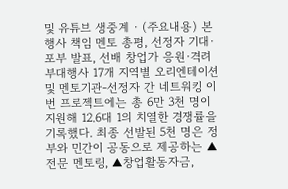및 유튜브 생중계 · (주요내용) 본행사 책임 멘토 총평, 선정자 기대·포부 발표, 선배 창업가 응원·격려 부대행사 17개 지역별 오리엔테이션 및 멘토기관-선정자 간 네트워킹 이번 프로젝트에는 총 6만 3천 명이 지원해 12.6대 1의 치열한 경쟁률을 기록했다. 최종 선발된 5천 명은 정부와 민간이 공동으로 제공하는 ▲전문 멘토링, ▲창업활동자금,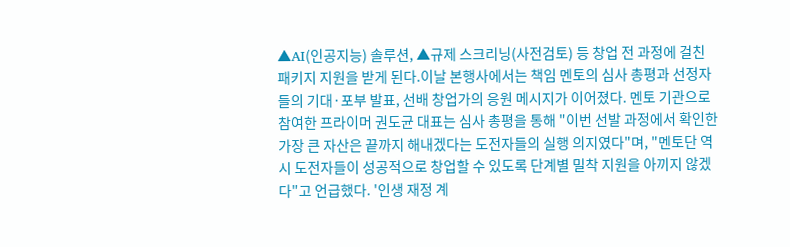▲AI(인공지능) 솔루션, ▲규제 스크리닝(사전검토) 등 창업 전 과정에 걸친 패키지 지원을 받게 된다.이날 본행사에서는 책임 멘토의 심사 총평과 선정자들의 기대·포부 발표, 선배 창업가의 응원 메시지가 이어졌다. 멘토 기관으로 참여한 프라이머 권도균 대표는 심사 총평을 통해 "이번 선발 과정에서 확인한 가장 큰 자산은 끝까지 해내겠다는 도전자들의 실행 의지였다"며, "멘토단 역시 도전자들이 성공적으로 창업할 수 있도록 단계별 밀착 지원을 아끼지 않겠다"고 언급했다. '인생 재정 계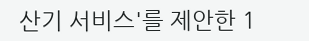산기 서비스'를 제안한 1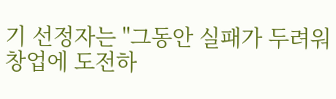기 선정자는 "그동안 실패가 두려워 창업에 도전하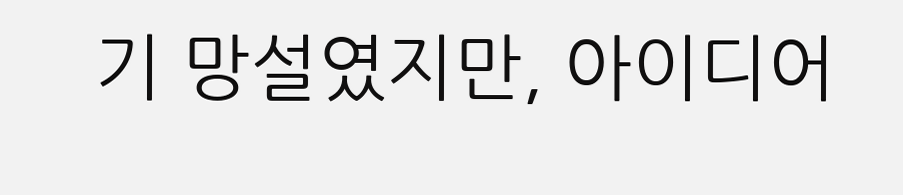기 망설였지만, 아이디어